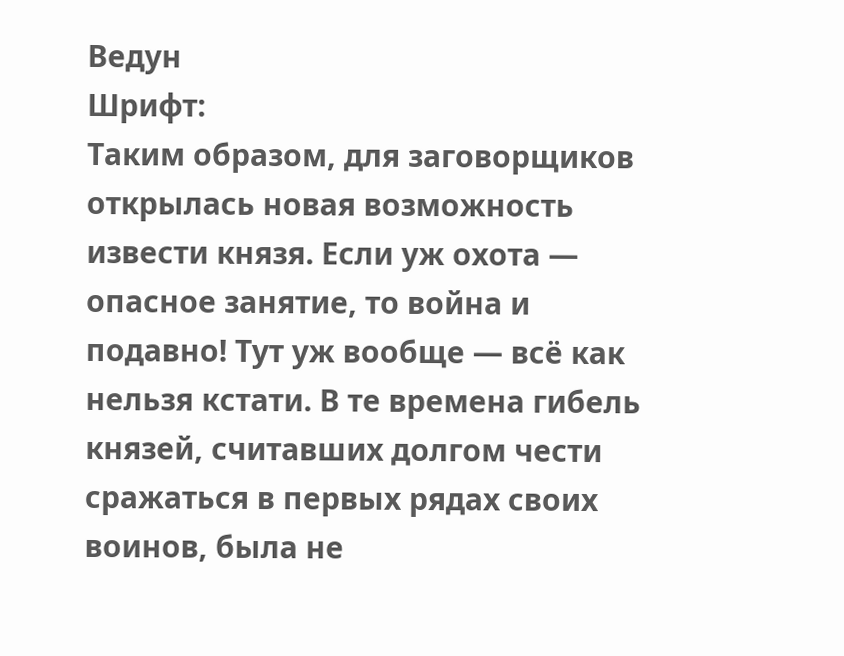Ведун
Шрифт:
Таким образом, для заговорщиков открылась новая возможность извести князя. Если уж охота — опасное занятие, то война и подавно! Тут уж вообще — всё как нельзя кстати. В те времена гибель князей, считавших долгом чести сражаться в первых рядах своих воинов, была не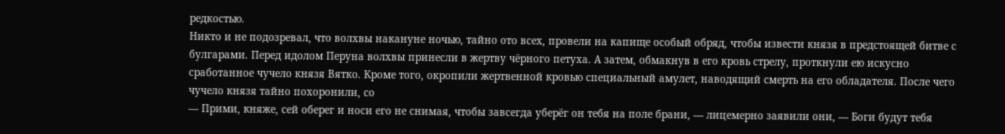редкостью.
Никто и не подозревал, что волхвы накануне ночью, тайно ото всех, провели на капище особый обряд, чтобы извести князя в предстоящей битве с булгарами. Перед идолом Перуна волхвы принесли в жертву чёрного петуха. А затем, обмакнув в его кровь стрелу, проткнули ею искусно сработанное чучело князя Вятко. Кроме того, окропили жертвенной кровью специальный амулет, наводящий смерть на его обладателя. После чего чучело князя тайно похоронили, со
— Прими, княже, сей оберег и носи его не снимая, чтобы завсегда уберёг он тебя на поле брани, — лицемерно заявили они, — Боги будут тебя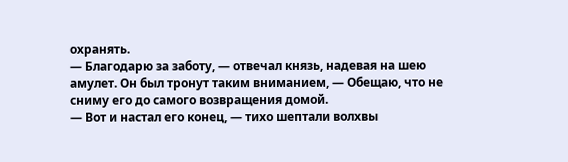охранять.
— Благодарю за заботу, — отвечал князь, надевая на шею амулет. Он был тронут таким вниманием, — Обещаю, что не сниму его до самого возвращения домой.
— Вот и настал его конец, — тихо шептали волхвы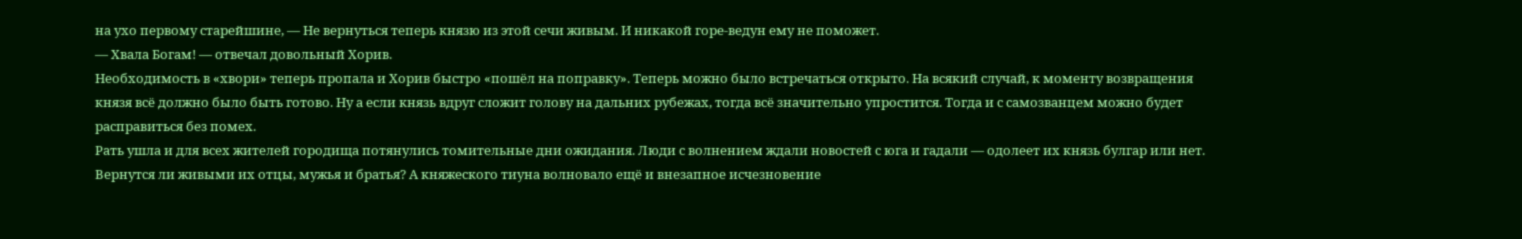на ухо первому старейшине, — Не вернуться теперь князю из этой сечи живым. И никакой горе-ведун ему не поможет.
— Хвала Богам! — отвечал довольный Хорив.
Необходимость в «хвори» теперь пропала и Хорив быстро «пошёл на поправку». Теперь можно было встречаться открыто. На всякий случай, к моменту возвращения князя всё должно было быть готово. Ну а если князь вдруг сложит голову на дальних рубежах, тогда всё значительно упростится. Тогда и с самозванцем можно будет расправиться без помех.
Рать ушла и для всех жителей городища потянулись томительные дни ожидания. Люди с волнением ждали новостей с юга и гадали — одолеет их князь булгар или нет. Вернутся ли живыми их отцы, мужья и братья? А княжеского тиуна волновало ещё и внезапное исчезновение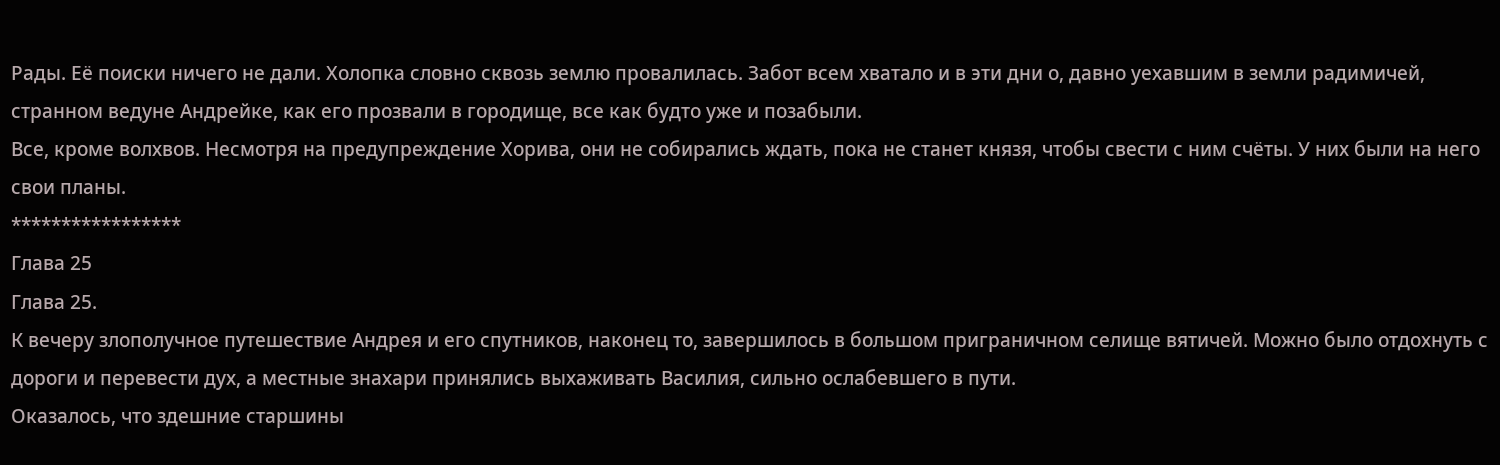Рады. Её поиски ничего не дали. Холопка словно сквозь землю провалилась. Забот всем хватало и в эти дни о, давно уехавшим в земли радимичей, странном ведуне Андрейке, как его прозвали в городище, все как будто уже и позабыли.
Все, кроме волхвов. Несмотря на предупреждение Хорива, они не собирались ждать, пока не станет князя, чтобы свести с ним счёты. У них были на него свои планы.
*****************
Глава 25
Глава 25.
К вечеру злополучное путешествие Андрея и его спутников, наконец то, завершилось в большом приграничном селище вятичей. Можно было отдохнуть с дороги и перевести дух, а местные знахари принялись выхаживать Василия, сильно ослабевшего в пути.
Оказалось, что здешние старшины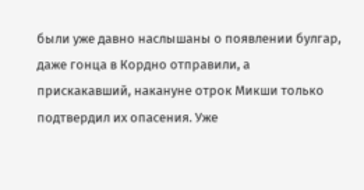были уже давно наслышаны о появлении булгар, даже гонца в Кордно отправили, а прискакавший, накануне отрок Микши только подтвердил их опасения. Уже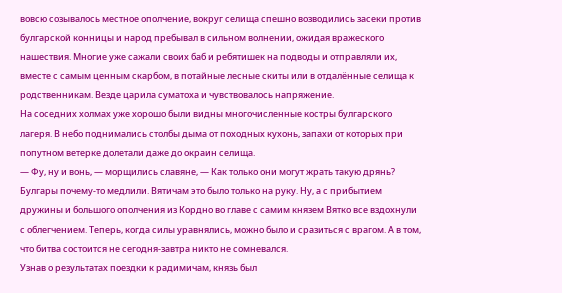вовсю созывалось местное ополчение, вокруг селища спешно возводились засеки против булгарской конницы и народ пребывал в сильном волнении, ожидая вражеского нашествия. Многие уже сажали своих баб и ребятишек на подводы и отправляли их, вместе с самым ценным скарбом, в потайные лесные скиты или в отдалённые селища к родственникам. Везде царила суматоха и чувствовалось напряжение.
На соседних холмах уже хорошо были видны многочисленные костры булгарского лагеря. В небо поднимались столбы дыма от походных кухонь, запахи от которых при попутном ветерке долетали даже до окраин селища.
— Фу, ну и вонь, — морщились славяне, — Как только они могут жрать такую дрянь?
Булгары почему-то медлили. Вятичам это было только на руку. Ну, а с прибытием дружины и большого ополчения из Кордно во главе с самим князем Вятко все вздохнули с облегчением. Теперь, когда силы уравнялись, можно было и сразиться с врагом. А в том, что битва состоится не сегодня-завтра никто не сомневался.
Узнав о результатах поездки к радимичам, князь был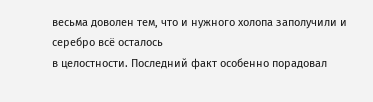весьма доволен тем, что и нужного холопа заполучили и серебро всё осталось
в целостности. Последний факт особенно порадовал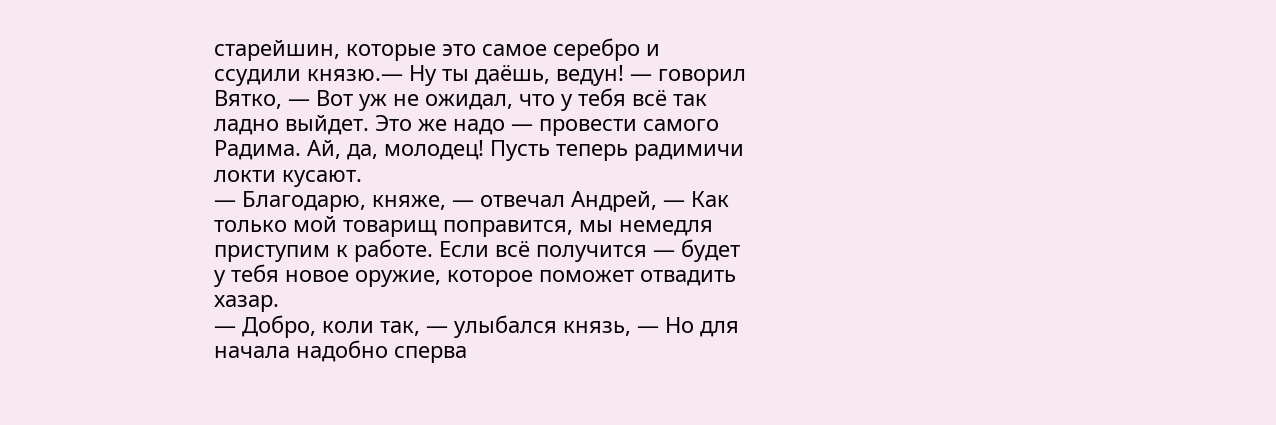старейшин, которые это самое серебро и ссудили князю.— Ну ты даёшь, ведун! — говорил Вятко, — Вот уж не ожидал, что у тебя всё так ладно выйдет. Это же надо — провести самого Радима. Ай, да, молодец! Пусть теперь радимичи локти кусают.
— Благодарю, княже, — отвечал Андрей, — Как только мой товарищ поправится, мы немедля приступим к работе. Если всё получится — будет у тебя новое оружие, которое поможет отвадить хазар.
— Добро, коли так, — улыбался князь, — Но для начала надобно сперва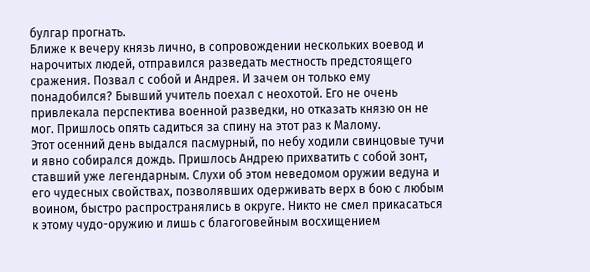булгар прогнать.
Ближе к вечеру князь лично, в сопровождении нескольких воевод и нарочитых людей, отправился разведать местность предстоящего сражения. Позвал с собой и Андрея. И зачем он только ему понадобился? Бывший учитель поехал с неохотой. Его не очень привлекала перспектива военной разведки, но отказать князю он не мог. Пришлось опять садиться за спину на этот раз к Малому.
Этот осенний день выдался пасмурный, по небу ходили свинцовые тучи и явно собирался дождь. Пришлось Андрею прихватить с собой зонт, ставший уже легендарным. Слухи об этом неведомом оружии ведуна и его чудесных свойствах, позволявших одерживать верх в бою с любым воином, быстро распространялись в округе. Никто не смел прикасаться к этому чудо-оружию и лишь с благоговейным восхищением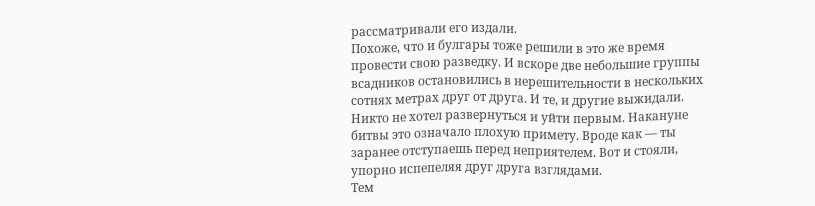рассматривали его издали.
Похоже, что и булгары тоже решили в это же время провести свою разведку. И вскоре две небольшие группы всадников остановились в нерешительности в нескольких сотнях метрах друг от друга. И те, и другие выжидали. Никто не хотел развернуться и уйти первым. Накануне битвы это означало плохую примету. Вроде как — ты заранее отступаешь перед неприятелем. Вот и стояли, упорно испепеляя друг друга взглядами.
Тем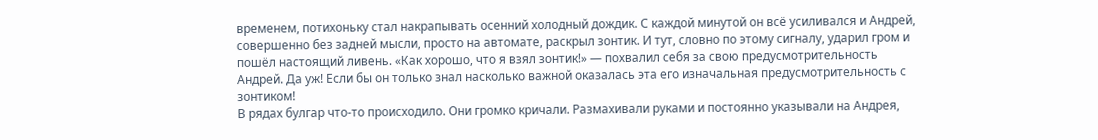временем, потихоньку стал накрапывать осенний холодный дождик. С каждой минутой он всё усиливался и Андрей, совершенно без задней мысли, просто на автомате, раскрыл зонтик. И тут, словно по этому сигналу, ударил гром и пошёл настоящий ливень. «Как хорошо, что я взял зонтик!» — похвалил себя за свою предусмотрительность Андрей. Да уж! Если бы он только знал насколько важной оказалась эта его изначальная предусмотрительность с зонтиком!
В рядах булгар что-то происходило. Они громко кричали. Размахивали руками и постоянно указывали на Андрея,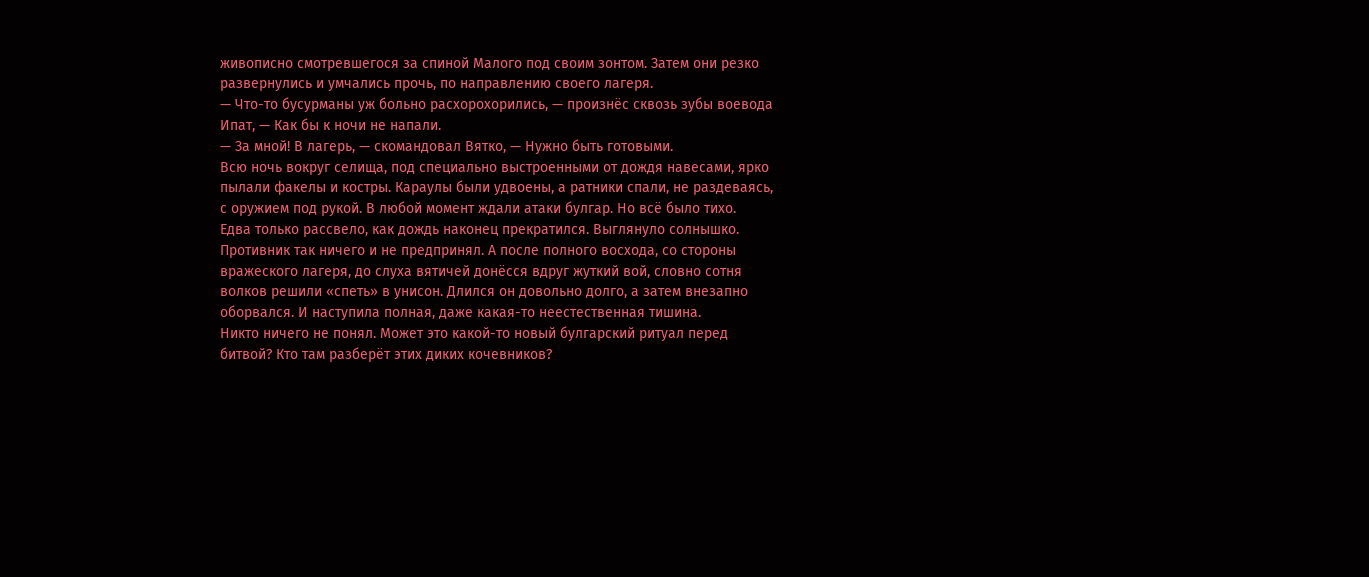живописно смотревшегося за спиной Малого под своим зонтом. Затем они резко развернулись и умчались прочь, по направлению своего лагеря.
— Что-то бусурманы уж больно расхорохорились, — произнёс сквозь зубы воевода Ипат, — Как бы к ночи не напали.
— За мной! В лагерь, — скомандовал Вятко, — Нужно быть готовыми.
Всю ночь вокруг селища, под специально выстроенными от дождя навесами, ярко пылали факелы и костры. Караулы были удвоены, а ратники спали, не раздеваясь, с оружием под рукой. В любой момент ждали атаки булгар. Но всё было тихо.
Едва только рассвело, как дождь наконец прекратился. Выглянуло солнышко. Противник так ничего и не предпринял. А после полного восхода, со стороны вражеского лагеря, до слуха вятичей донёсся вдруг жуткий вой, словно сотня волков решили «спеть» в унисон. Длился он довольно долго, а затем внезапно оборвался. И наступила полная, даже какая-то неестественная тишина.
Никто ничего не понял. Может это какой-то новый булгарский ритуал перед битвой? Кто там разберёт этих диких кочевников?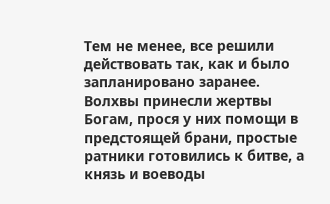Тем не менее, все решили действовать так, как и было запланировано заранее. Волхвы принесли жертвы Богам, прося у них помощи в предстоящей брани, простые ратники готовились к битве, а князь и воеводы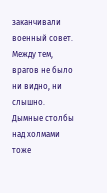заканчивали военный совет. Между тем, врагов не было ни видно, ни слышно. Дымные столбы над холмами тоже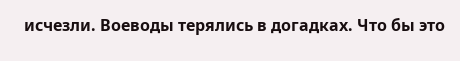исчезли. Воеводы терялись в догадках. Что бы это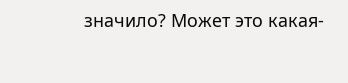значило? Может это какая-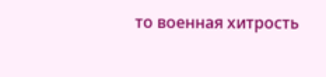то военная хитрость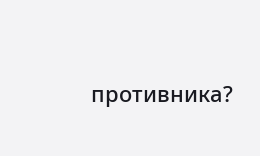противника?